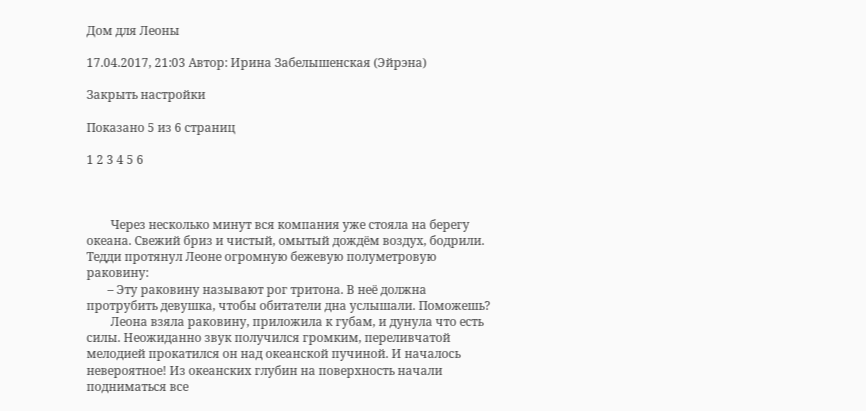Дом для Леоны

17.04.2017, 21:03 Автор: Ирина Забелышенская (Эйрэна)

Закрыть настройки

Показано 5 из 6 страниц

1 2 3 4 5 6



        Через несколько минут вся компания уже стояла на берегу океана. Свежий бриз и чистый, омытый дождём воздух, бодрили. Тедди протянул Леоне огромную бежевую полуметровую раковину:
       – Эту раковину называют рог тритона. В неё должна протрубить девушка, чтобы обитатели дна услышали. Поможешь?
        Леона взяла раковину, приложила к губам, и дунула что есть силы. Неожиданно звук получился громким, переливчатой мелодией прокатился он над океанской пучиной. И началось невероятное! Из океанских глубин на поверхность начали подниматься все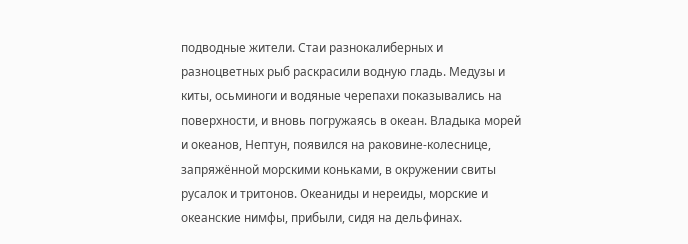подводные жители. Стаи разнокалиберных и разноцветных рыб раскрасили водную гладь. Медузы и киты, осьминоги и водяные черепахи показывались на поверхности, и вновь погружаясь в океан. Владыка морей и океанов, Нептун, появился на раковине-колеснице, запряжённой морскими коньками, в окружении свиты русалок и тритонов. Океаниды и нереиды, морские и океанские нимфы, прибыли, сидя на дельфинах.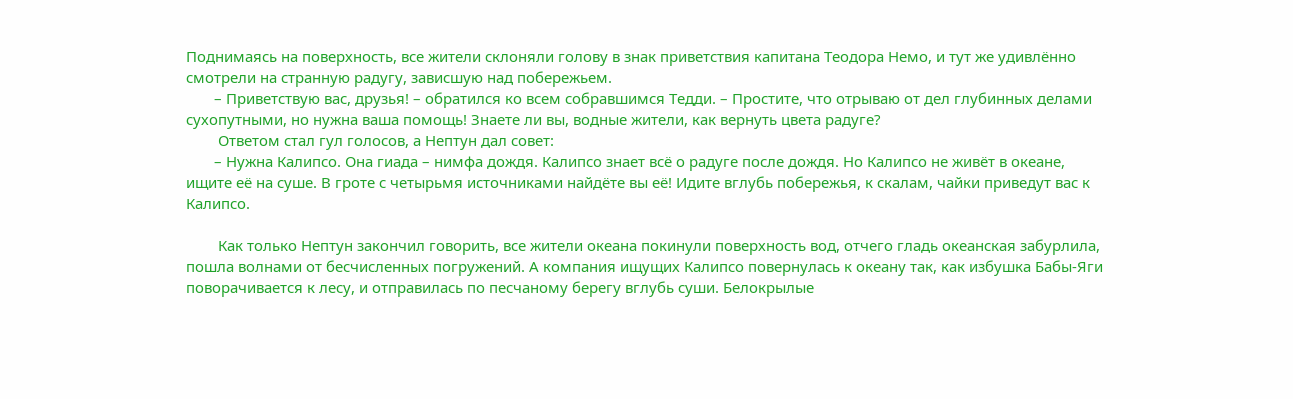Поднимаясь на поверхность, все жители склоняли голову в знак приветствия капитана Теодора Немо, и тут же удивлённо смотрели на странную радугу, зависшую над побережьем.
       – Приветствую вас, друзья! – обратился ко всем собравшимся Тедди. – Простите, что отрываю от дел глубинных делами сухопутными, но нужна ваша помощь! Знаете ли вы, водные жители, как вернуть цвета радуге?
        Ответом стал гул голосов, а Нептун дал совет:
       – Нужна Калипсо. Она гиада – нимфа дождя. Калипсо знает всё о радуге после дождя. Но Калипсо не живёт в океане, ищите её на суше. В гроте с четырьмя источниками найдёте вы её! Идите вглубь побережья, к скалам, чайки приведут вас к Калипсо.

        Как только Нептун закончил говорить, все жители океана покинули поверхность вод, отчего гладь океанская забурлила, пошла волнами от бесчисленных погружений. А компания ищущих Калипсо повернулась к океану так, как избушка Бабы-Яги поворачивается к лесу, и отправилась по песчаному берегу вглубь суши. Белокрылые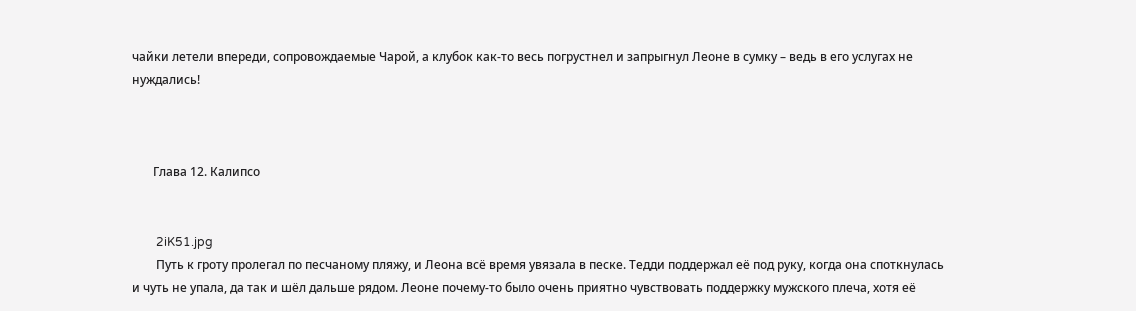чайки летели впереди, сопровождаемые Чарой, а клубок как-то весь погрустнел и запрыгнул Леоне в сумку – ведь в его услугах не нуждались!



       Глава 12. Калипсо


        2iK51.jpg
        Путь к гроту пролегал по песчаному пляжу, и Леона всё время увязала в песке. Тедди поддержал её под руку, когда она споткнулась и чуть не упала, да так и шёл дальше рядом. Леоне почему-то было очень приятно чувствовать поддержку мужского плеча, хотя её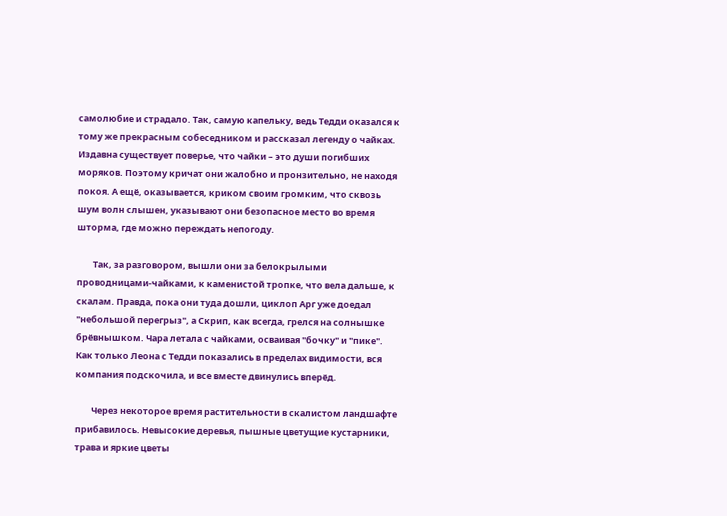самолюбие и страдало. Так, самую капельку, ведь Тедди оказался к тому же прекрасным собеседником и рассказал легенду о чайках. Издавна существует поверье, что чайки – это души погибших моряков. Поэтому кричат они жалобно и пронзительно, не находя покоя. А ещё, оказывается, криком своим громким, что сквозь шум волн слышен, указывают они безопасное место во время шторма, где можно переждать непогоду.

        Так, за разговором, вышли они за белокрылыми проводницами-чайками, к каменистой тропке, что вела дальше, к скалам. Правда, пока они туда дошли, циклоп Арг уже доедал "небольшой перегрыз", а Скрип, как всегда, грелся на солнышке брёвнышком. Чара летала с чайками, осваивая "бочку" и "пике". Как только Леона с Тедди показались в пределах видимости, вся компания подскочила, и все вместе двинулись вперёд.

        Через некоторое время растительности в скалистом ландшафте прибавилось. Невысокие деревья, пышные цветущие кустарники, трава и яркие цветы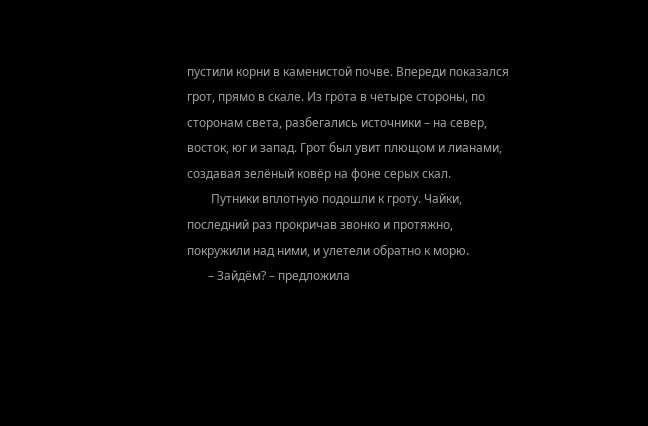пустили корни в каменистой почве. Впереди показался грот, прямо в скале. Из грота в четыре стороны, по сторонам света, разбегались источники – на север, восток, юг и запад. Грот был увит плющом и лианами, создавая зелёный ковёр на фоне серых скал.
        Путники вплотную подошли к гроту. Чайки, последний раз прокричав звонко и протяжно, покружили над ними, и улетели обратно к морю.
       – Зайдём? – предложила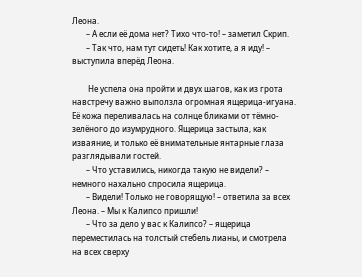Леона.
       – А если её дома нет? Тихо что-то! – заметил Скрип.
       – Так что, нам тут сидеть! Как хотите, а я иду! – выступила вперёд Леона.

        Не успела она пройти и двух шагов, как из грота навстречу важно выползла огромная ящерица-игуана. Её кожа переливалась на солнце бликами от тёмно-зелёного до изумрудного. Ящерица застыла, как изваяние, и только её внимательные янтарные глаза разглядывали гостей.
       – Что уставились, никогда такую не видели? – немного нахально спросила ящерица.
       – Видели! Только не говорящую! – ответила за всех Леона. – Мы к Калипсо пришли!
       – Что за дело у вас к Калипсо? – ящерица переместилась на толстый стебель лианы, и смотрела на всех сверху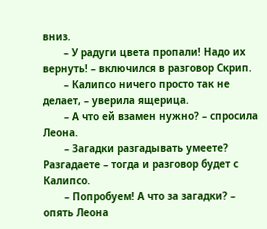вниз.
       – У радуги цвета пропали! Надо их вернуть! – включился в разговор Скрип.
       – Калипсо ничего просто так не делает, – уверила ящерица.
       – А что ей взамен нужно? – спросила Леона.
       – Загадки разгадывать умеете? Разгадаете – тогда и разговор будет с Калипсо.
       – Попробуем! А что за загадки? – опять Леона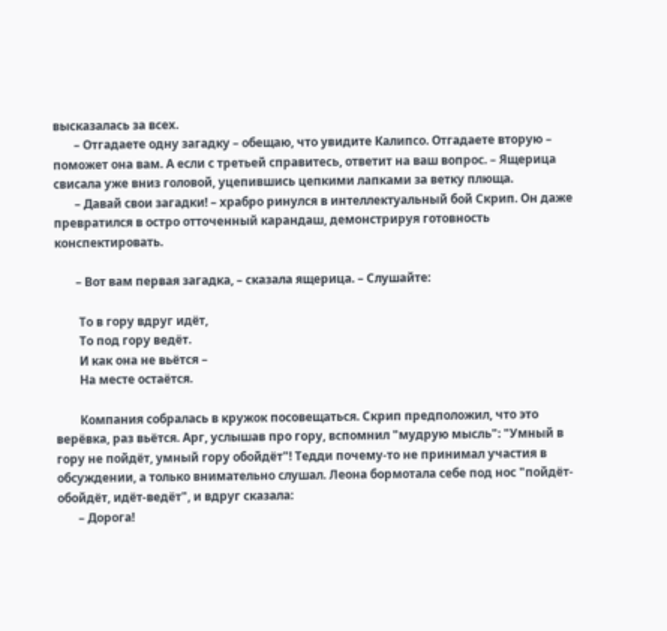высказалась за всех.
       – Отгадаете одну загадку – обещаю, что увидите Калипсо. Отгадаете вторую – поможет она вам. А если с третьей справитесь, ответит на ваш вопрос. – Ящерица свисала уже вниз головой, уцепившись цепкими лапками за ветку плюща.
       – Давай свои загадки! – храбро ринулся в интеллектуальный бой Скрип. Он даже превратился в остро отточенный карандаш, демонстрируя готовность конспектировать.

       – Вот вам первая загадка, – сказала ящерица. – Слушайте:

        То в гору вдруг идёт,
        То под гору ведёт.
        И как она не вьётся –
        На месте остаётся.

        Компания собралась в кружок посовещаться. Скрип предположил, что это верёвка, раз вьётся. Арг, услышав про гору, вспомнил "мудрую мысль": "Умный в гору не пойдёт, умный гору обойдёт"! Тедди почему-то не принимал участия в обсуждении, а только внимательно слушал. Леона бормотала себе под нос "пойдёт-обойдёт, идёт-ведёт", и вдруг сказала:
       – Дорога!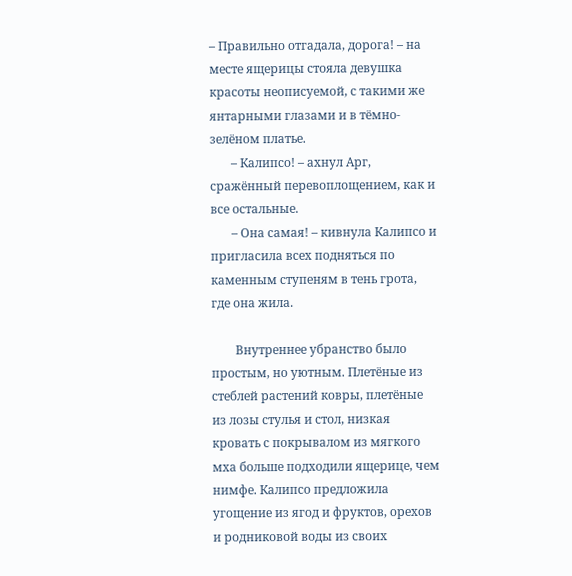– Правильно отгадала, дорога! – на месте ящерицы стояла девушка красоты неописуемой, с такими же янтарными глазами и в тёмно-зелёном платье.
       – Калипсо! – ахнул Арг, сражённый перевоплощением, как и все остальные.
       – Она самая! – кивнула Калипсо и пригласила всех подняться по каменным ступеням в тень грота, где она жила.

        Внутреннее убранство было простым, но уютным. Плетёные из стеблей растений ковры, плетёные из лозы стулья и стол, низкая кровать с покрывалом из мягкого мха больше подходили ящерице, чем нимфе. Калипсо предложила угощение из ягод и фруктов, орехов и родниковой воды из своих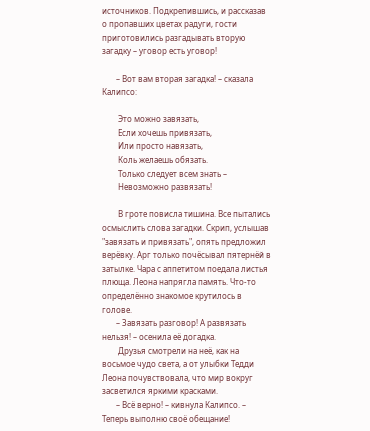источников. Подкрепившись, и рассказав о пропавших цветах радуги, гости приготовились разгадывать вторую загадку – уговор есть уговор!

       – Вот вам вторая загадка! – сказала Калипсо:

        Это можно завязать,
        Если хочешь привязать,
        Или просто навязать,
        Коль желаешь обязать.
        Только следует всем знать –
        Невозможно развязать!

        В гроте повисла тишина. Все пытались осмыслить слова загадки. Скрип, услышав "завязать и привязать", опять предложил верёвку. Арг только почёсывал пятернёй в затылке. Чара с аппетитом поедала листья плюща. Леона напрягла память. Что-то определённо знакомое крутилось в голове.
       – Завязать разговор! А развязать нельзя! – осенила её догадка.
        Друзья смотрели на неё, как на восьмое чудо света, а от улыбки Тедди Леона почувствовала, что мир вокруг засветился яркими красками.
       – Всё верно! – кивнула Калипсо. – Теперь выполню своё обещание!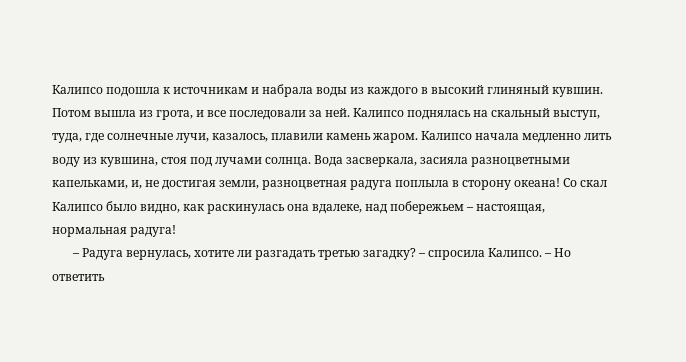Калипсо подошла к источникам и набрала воды из каждого в высокий глиняный кувшин. Потом вышла из грота, и все последовали за ней. Калипсо поднялась на скальный выступ, туда, где солнечные лучи, казалось, плавили камень жаром. Калипсо начала медленно лить воду из кувшина, стоя под лучами солнца. Вода засверкала, засияла разноцветными капельками, и, не достигая земли, разноцветная радуга поплыла в сторону океана! Со скал Калипсо было видно, как раскинулась она вдалеке, над побережьем – настоящая, нормальная радуга!
       – Радуга вернулась, хотите ли разгадать третью загадку? – спросила Калипсо. – Но ответить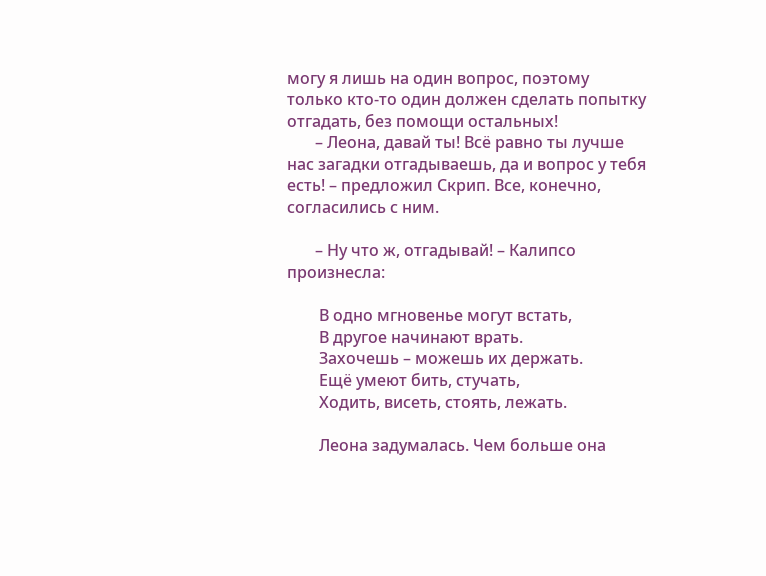могу я лишь на один вопрос, поэтому только кто-то один должен сделать попытку отгадать, без помощи остальных!
       – Леона, давай ты! Всё равно ты лучше нас загадки отгадываешь, да и вопрос у тебя есть! – предложил Скрип. Все, конечно, согласились с ним.

       – Ну что ж, отгадывай! – Калипсо произнесла:

        В одно мгновенье могут встать,
        В другое начинают врать.
        Захочешь – можешь их держать.
        Ещё умеют бить, стучать,
        Ходить, висеть, стоять, лежать.

        Леона задумалась. Чем больше она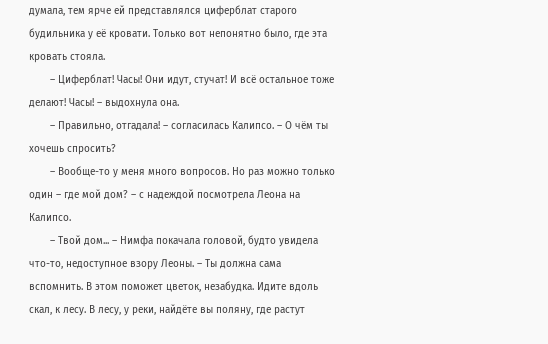думала, тем ярче ей представлялся циферблат старого будильника у её кровати. Только вот непонятно было, где эта кровать стояла.
       – Циферблат! Часы! Они идут, стучат! И всё остальное тоже делают! Часы! – выдохнула она.
       – Правильно, отгадала! – согласилась Калипсо. – О чём ты хочешь спросить?
       – Вообще-то у меня много вопросов. Но раз можно только один – где мой дом? – с надеждой посмотрела Леона на Калипсо.
       – Твой дом... – Нимфа покачала головой, будто увидела что-то, недоступное взору Леоны. – Ты должна сама вспомнить. В этом поможет цветок, незабудка. Идите вдоль скал, к лесу. В лесу, у реки, найдёте вы поляну, где растут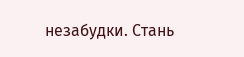незабудки. Стань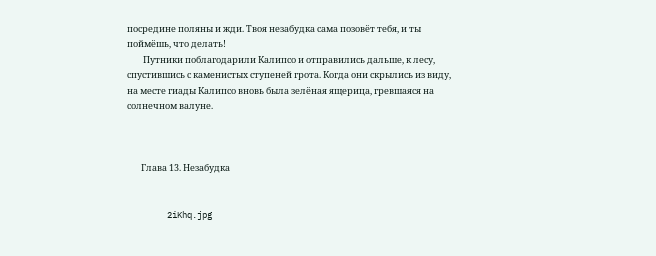посредине поляны и жди. Твоя незабудка сама позовёт тебя, и ты поймёшь, что делать!
        Путники поблагодарили Калипсо и отправились дальше, к лесу, спустившись с каменистых ступеней грота. Когда они скрылись из виду, на месте гиады Калипсо вновь была зелёная ящерица, гревшаяся на солнечном валуне.



       Глава 13. Незабудка


        2iKhq.jpg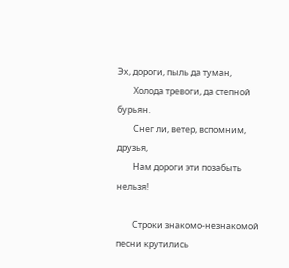Эх, дороги, пыль да туман,
        Холода тревоги, да степной бурьян.
        Снег ли, ветер, вспомним, друзья,
        Нам дороги эти позабыть нельзя!

        Строки знакомо-незнакомой песни крутились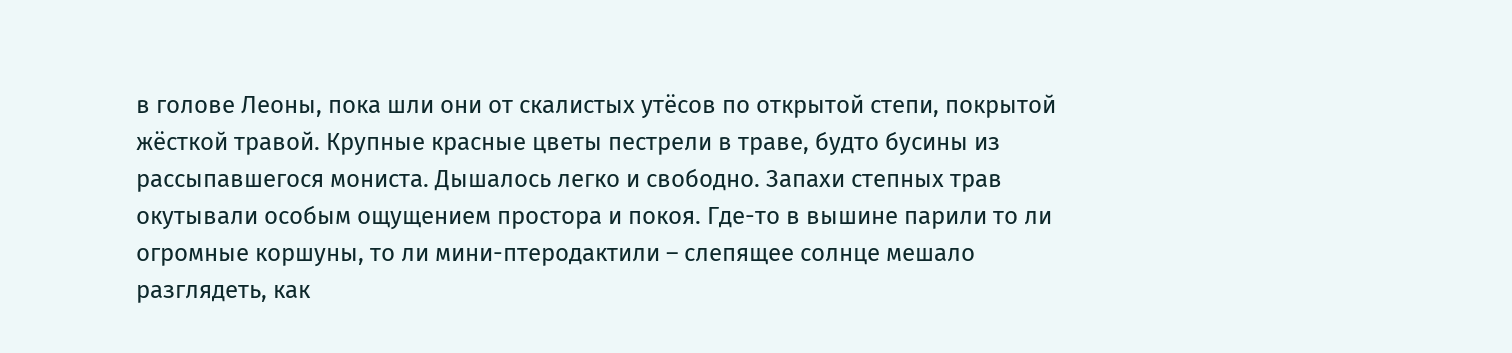в голове Леоны, пока шли они от скалистых утёсов по открытой степи, покрытой жёсткой травой. Крупные красные цветы пестрели в траве, будто бусины из рассыпавшегося мониста. Дышалось легко и свободно. Запахи степных трав окутывали особым ощущением простора и покоя. Где-то в вышине парили то ли огромные коршуны, то ли мини-птеродактили – слепящее солнце мешало разглядеть, как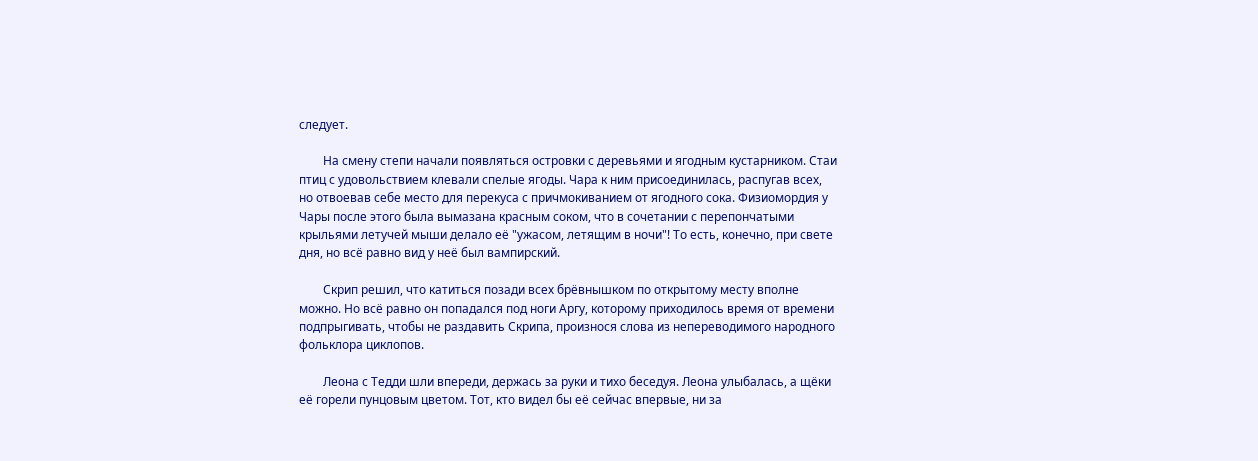следует.

        На смену степи начали появляться островки с деревьями и ягодным кустарником. Стаи птиц с удовольствием клевали спелые ягоды. Чара к ним присоединилась, распугав всех, но отвоевав себе место для перекуса с причмокиванием от ягодного сока. Физиомордия у Чары после этого была вымазана красным соком, что в сочетании с перепончатыми крыльями летучей мыши делало её "ужасом, летящим в ночи"! То есть, конечно, при свете дня, но всё равно вид у неё был вампирский.

        Скрип решил, что катиться позади всех брёвнышком по открытому месту вполне можно. Но всё равно он попадался под ноги Аргу, которому приходилось время от времени подпрыгивать, чтобы не раздавить Скрипа, произнося слова из непереводимого народного фольклора циклопов.

        Леона с Тедди шли впереди, держась за руки и тихо беседуя. Леона улыбалась, а щёки её горели пунцовым цветом. Тот, кто видел бы её сейчас впервые, ни за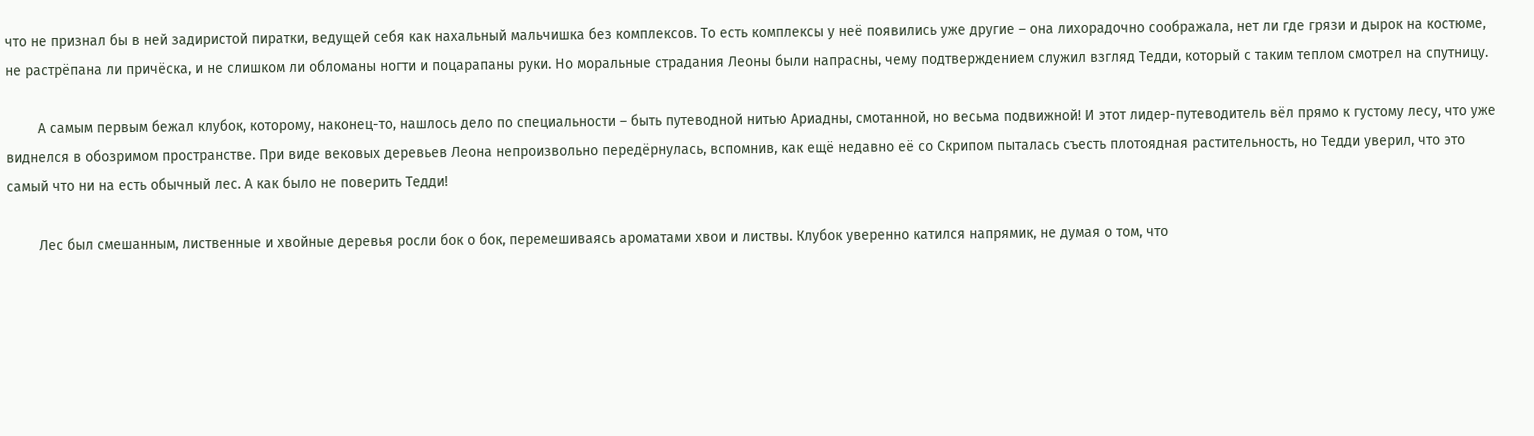что не признал бы в ней задиристой пиратки, ведущей себя как нахальный мальчишка без комплексов. То есть комплексы у неё появились уже другие – она лихорадочно соображала, нет ли где грязи и дырок на костюме, не растрёпана ли причёска, и не слишком ли обломаны ногти и поцарапаны руки. Но моральные страдания Леоны были напрасны, чему подтверждением служил взгляд Тедди, который с таким теплом смотрел на спутницу.

        А самым первым бежал клубок, которому, наконец-то, нашлось дело по специальности – быть путеводной нитью Ариадны, смотанной, но весьма подвижной! И этот лидер-путеводитель вёл прямо к густому лесу, что уже виднелся в обозримом пространстве. При виде вековых деревьев Леона непроизвольно передёрнулась, вспомнив, как ещё недавно её со Скрипом пыталась съесть плотоядная растительность, но Тедди уверил, что это самый что ни на есть обычный лес. А как было не поверить Тедди!

        Лес был смешанным, лиственные и хвойные деревья росли бок о бок, перемешиваясь ароматами хвои и листвы. Клубок уверенно катился напрямик, не думая о том, что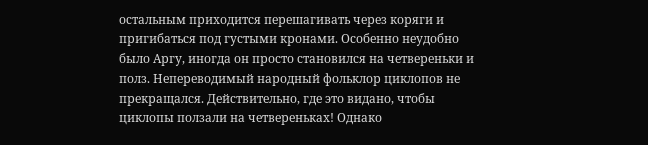остальным приходится перешагивать через коряги и пригибаться под густыми кронами. Особенно неудобно было Аргу, иногда он просто становился на четвереньки и полз. Непереводимый народный фольклор циклопов не прекращался. Действительно, где это видано, чтобы циклопы ползали на четвереньках! Однако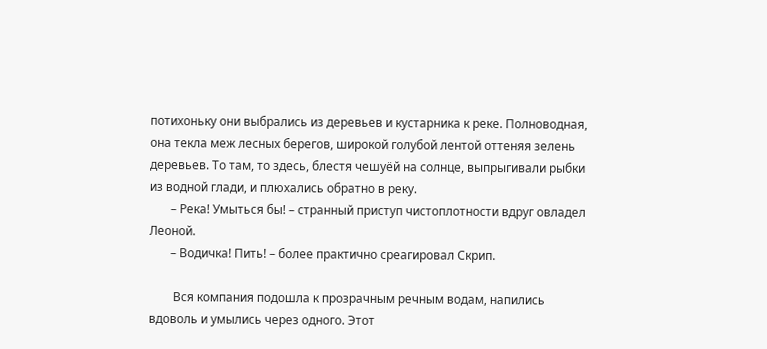потихоньку они выбрались из деревьев и кустарника к реке. Полноводная, она текла меж лесных берегов, широкой голубой лентой оттеняя зелень деревьев. То там, то здесь, блестя чешуёй на солнце, выпрыгивали рыбки из водной глади, и плюхались обратно в реку.
       – Река! Умыться бы! – странный приступ чистоплотности вдруг овладел Леоной.
       – Водичка! Пить! – более практично среагировал Скрип.

        Вся компания подошла к прозрачным речным водам, напились вдоволь и умылись через одного. Этот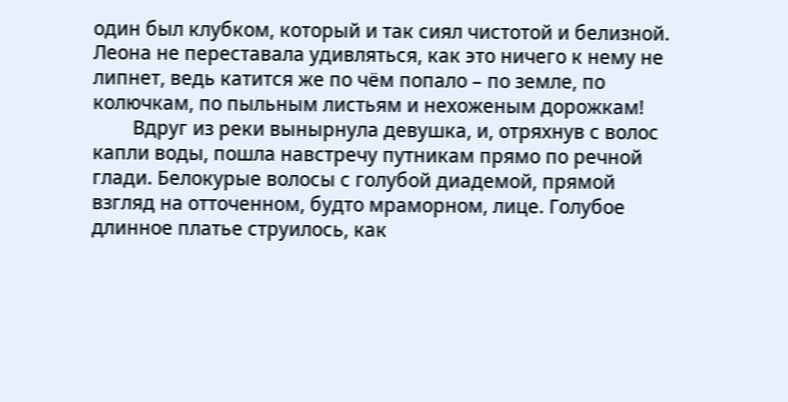один был клубком, который и так сиял чистотой и белизной. Леона не переставала удивляться, как это ничего к нему не липнет, ведь катится же по чём попало – по земле, по колючкам, по пыльным листьям и нехоженым дорожкам!
        Вдруг из реки вынырнула девушка, и, отряхнув с волос капли воды, пошла навстречу путникам прямо по речной глади. Белокурые волосы с голубой диадемой, прямой взгляд на отточенном, будто мраморном, лице. Голубое длинное платье струилось, как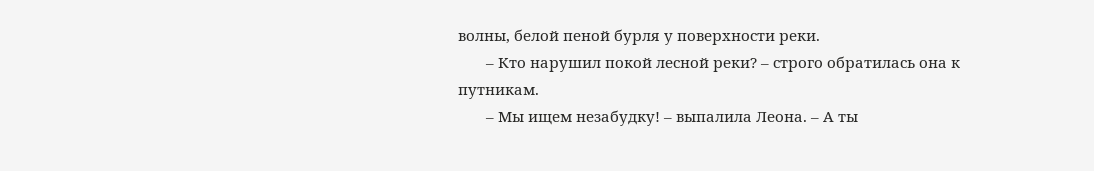волны, белой пеной бурля у поверхности реки.
       – Кто нарушил покой лесной реки? – строго обратилась она к путникам.
       – Мы ищем незабудку! – выпалила Леона. – А ты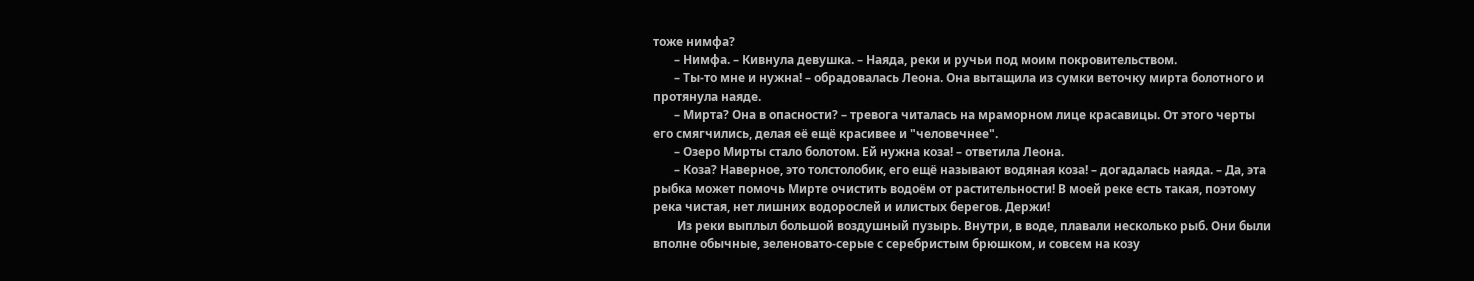тоже нимфа?
       – Нимфа. – Кивнула девушка. – Наяда, реки и ручьи под моим покровительством.
       – Ты-то мне и нужна! – обрадовалась Леона. Она вытащила из сумки веточку мирта болотного и протянула наяде.
       – Мирта? Она в опасности? – тревога читалась на мраморном лице красавицы. От этого черты его смягчились, делая её ещё красивее и "человечнее".
       – Озеро Мирты стало болотом. Ей нужна коза! – ответила Леона.
       – Коза? Наверное, это толстолобик, его ещё называют водяная коза! – догадалась наяда. – Да, эта рыбка может помочь Мирте очистить водоём от растительности! В моей реке есть такая, поэтому река чистая, нет лишних водорослей и илистых берегов. Держи!
        Из реки выплыл большой воздушный пузырь. Внутри, в воде, плавали несколько рыб. Они были вполне обычные, зеленовато-серые с серебристым брюшком, и совсем на козу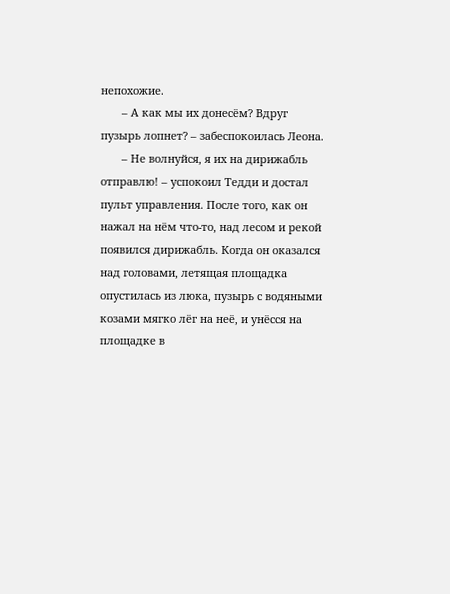непохожие.
       – А как мы их донесём? Вдруг пузырь лопнет? – забеспокоилась Леона.
       – Не волнуйся, я их на дирижабль отправлю! – успокоил Тедди и достал пульт управления. После того, как он нажал на нём что-то, над лесом и рекой появился дирижабль. Когда он оказался над головами, летящая площадка опустилась из люка, пузырь с водяными козами мягко лёг на неё, и унёсся на площадке в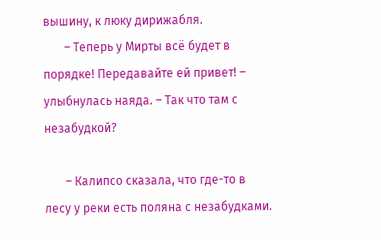вышину, к люку дирижабля.
       – Теперь у Мирты всё будет в порядке! Передавайте ей привет! – улыбнулась наяда. – Так что там с незабудкой?

       – Калипсо сказала, что где-то в лесу у реки есть поляна с незабудками.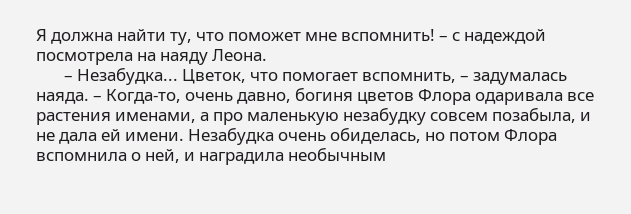Я должна найти ту, что поможет мне вспомнить! – с надеждой посмотрела на наяду Леона.
       – Незабудка... Цветок, что помогает вспомнить, – задумалась наяда. – Когда-то, очень давно, богиня цветов Флора одаривала все растения именами, а про маленькую незабудку совсем позабыла, и не дала ей имени. Незабудка очень обиделась, но потом Флора вспомнила о ней, и наградила необычным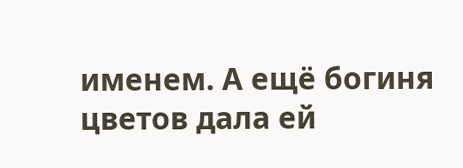именем. А ещё богиня цветов дала ей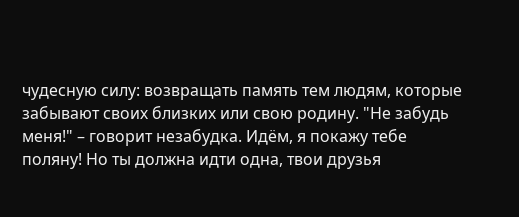чудесную силу: возвращать память тем людям, которые забывают своих близких или свою родину. "Не забудь меня!" – говорит незабудка. Идём, я покажу тебе поляну! Но ты должна идти одна, твои друзья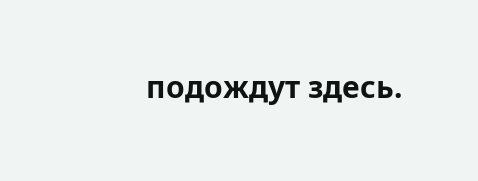подождут здесь.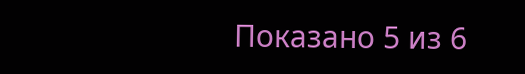Показано 5 из 6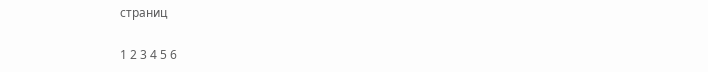страниц

1 2 3 4 5 6